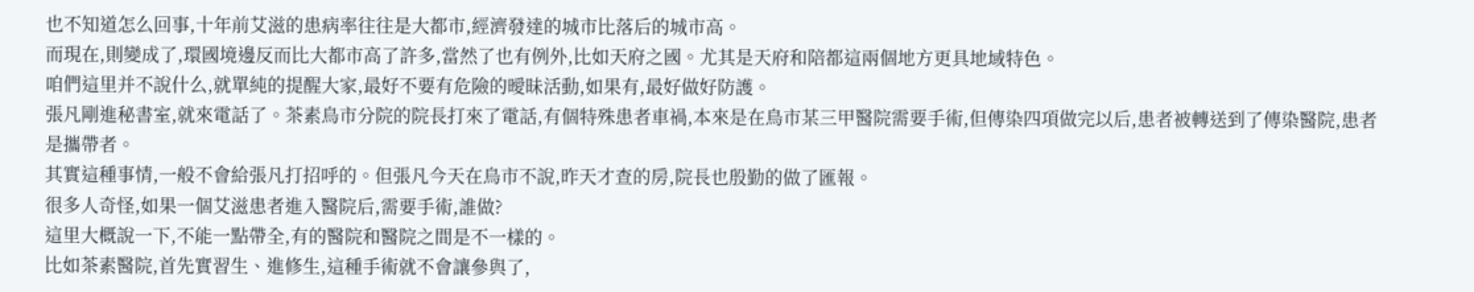也不知道怎么回事,十年前艾滋的患病率往往是大都市,經濟發達的城市比落后的城市高。
而現在,則變成了,環國境邊反而比大都市高了許多,當然了也有例外,比如天府之國。尤其是天府和陪都這兩個地方更具地域特色。
咱們這里并不說什么,就單純的提醒大家,最好不要有危險的曖昧活動,如果有,最好做好防護。
張凡剛進秘書室,就來電話了。茶素鳥市分院的院長打來了電話,有個特殊患者車禍,本來是在鳥市某三甲醫院需要手術,但傳染四項做完以后,患者被轉送到了傳染醫院,患者是攜帶者。
其實這種事情,一般不會給張凡打招呼的。但張凡今天在鳥市不說,昨天才查的房,院長也殷勤的做了匯報。
很多人奇怪,如果一個艾滋患者進入醫院后,需要手術,誰做?
這里大概說一下,不能一點帶全,有的醫院和醫院之間是不一樣的。
比如茶素醫院,首先實習生、進修生,這種手術就不會讓參與了,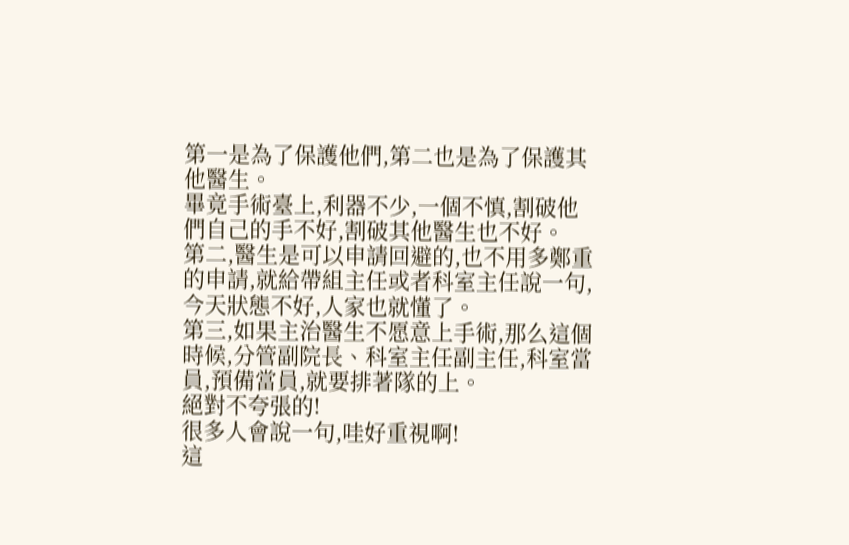第一是為了保護他們,第二也是為了保護其他醫生。
畢竟手術臺上,利器不少,一個不慎,割破他們自己的手不好,割破其他醫生也不好。
第二,醫生是可以申請回避的,也不用多鄭重的申請,就給帶組主任或者科室主任說一句,今天狀態不好,人家也就懂了。
第三,如果主治醫生不愿意上手術,那么這個時候,分管副院長、科室主任副主任,科室當員,預備當員,就要排著隊的上。
絕對不夸張的!
很多人會說一句,哇好重視啊!
這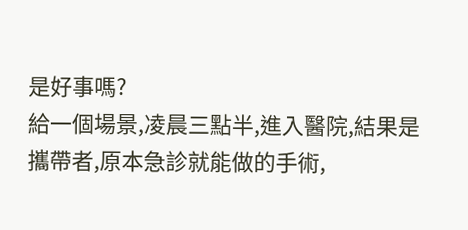是好事嗎?
給一個場景,凌晨三點半,進入醫院,結果是攜帶者,原本急診就能做的手術,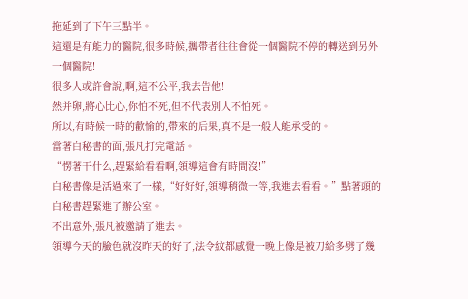拖延到了下午三點半。
這還是有能力的醫院,很多時候,攜帶者往往會從一個醫院不停的轉送到另外一個醫院!
很多人或許會說,啊,這不公平,我去告他!
然并卵,將心比心,你怕不死,但不代表別人不怕死。
所以,有時候一時的歡愉的,帶來的后果,真不是一般人能承受的。
當著白秘書的面,張凡打完電話。
“愣著干什么,趕緊給看看啊,領導這會有時間沒!”
白秘書像是活過來了一樣,“好好好,領導稍微一等,我進去看看。”點著頭的白秘書趕緊進了辦公室。
不出意外,張凡被邀請了進去。
領導今天的臉色就沒昨天的好了,法令紋都感覺一晚上像是被刀給多劈了幾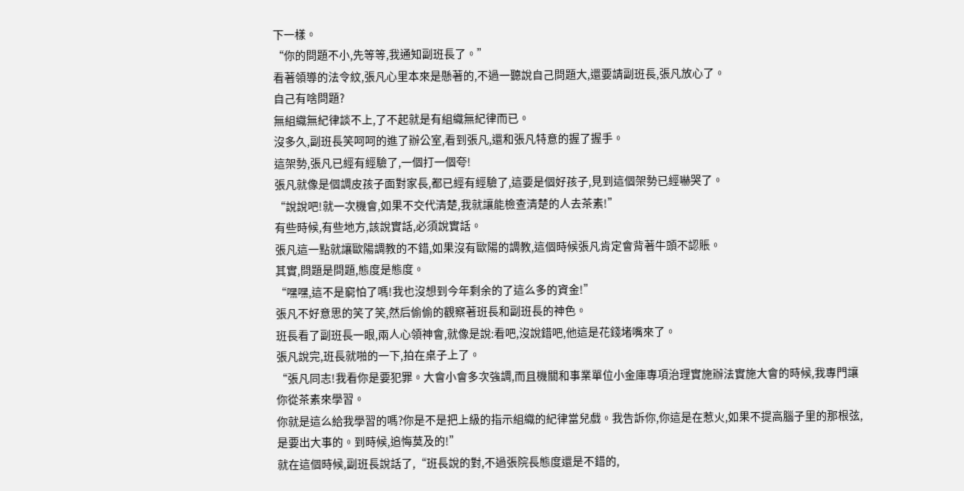下一樣。
“你的問題不小,先等等,我通知副班長了。”
看著領導的法令紋,張凡心里本來是懸著的,不過一聽說自己問題大,還要請副班長,張凡放心了。
自己有啥問題?
無組織無紀律談不上,了不起就是有組織無紀律而已。
沒多久,副班長笑呵呵的進了辦公室,看到張凡,還和張凡特意的握了握手。
這架勢,張凡已經有經驗了,一個打一個夸!
張凡就像是個調皮孩子面對家長,都已經有經驗了,這要是個好孩子,見到這個架勢已經嚇哭了。
“說說吧!就一次機會,如果不交代清楚,我就讓能檢查清楚的人去茶素!”
有些時候,有些地方,該說實話,必須說實話。
張凡這一點就讓歐陽調教的不錯,如果沒有歐陽的調教,這個時候張凡肯定會背著牛頭不認賬。
其實,問題是問題,態度是態度。
“嘿嘿,這不是窮怕了嗎!我也沒想到今年剩余的了這么多的資金!”
張凡不好意思的笑了笑,然后偷偷的觀察著班長和副班長的神色。
班長看了副班長一眼,兩人心領神會,就像是說:看吧,沒說錯吧,他這是花錢堵嘴來了。
張凡說完,班長就啪的一下,拍在桌子上了。
“張凡同志!我看你是要犯罪。大會小會多次強調,而且機關和事業單位小金庫專項治理實施辦法實施大會的時候,我專門讓你從茶素來學習。
你就是這么給我學習的嗎?你是不是把上級的指示組織的紀律當兒戲。我告訴你,你這是在惹火,如果不提高腦子里的那根弦,是要出大事的。到時候,追悔莫及的!”
就在這個時候,副班長說話了,“班長說的對,不過張院長態度還是不錯的,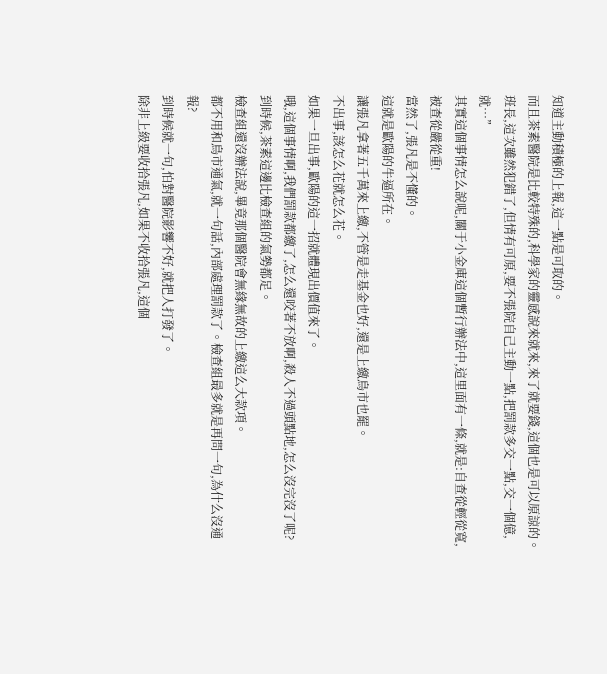知道主動積極的上報,這一點是可取的。
而且茶素醫院是比較特殊的,科學家的靈感說來就來,來了就要錢,這個也是可以原諒的。
班長,這次雖然犯錯了,但情有可原,要不張院自己主動一點,把罰款多交一點,交一個億,就…”
其實這個事情怎么說呢,關于小金庫這個暫行辦法中,這里面有一條,就是:自查從輕從寬,被查從嚴從重!
當然了,張凡是不懂的。
這就是歐陽的牛逼所在。
讓張凡拿著五千萬來上繳,不管是走基金也好,還是上繳鳥市也罷。
不出事,該怎么花就怎么花。
如果一旦出事,歐陽的這一招就體現出價值來了。
哦,這個事情啊,我們罰款都繳了,怎么還咬著不放啊,殺人不過頭點地,怎么沒完沒了呢?
到時候,茶素這邊比檢查組的氣勢都足。
檢查組還沒辦法說,畢竟那個醫院會無緣無故的上繳這么大款項。
都不用和鳥市通氣,就一句話,內部處理罰款了。檢查組最多就是再問一句,為什么沒通報?
到時候就一句,怕對醫院影響不好,就把人打發了。
除非上級要收拾張凡,如果不收拾張凡,這個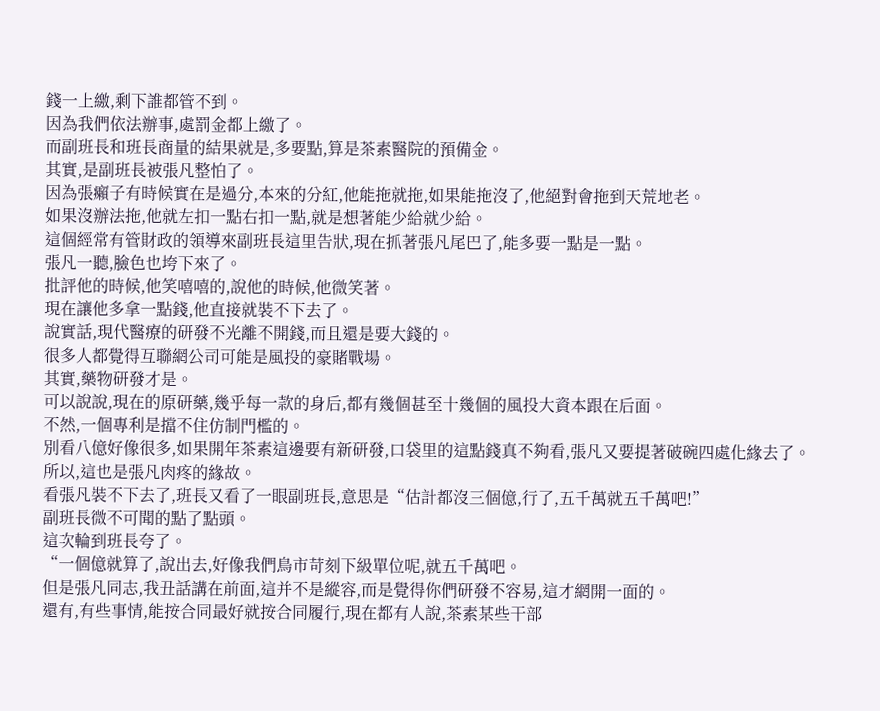錢一上繳,剩下誰都管不到。
因為我們依法辦事,處罰金都上繳了。
而副班長和班長商量的結果就是,多要點,算是茶素醫院的預備金。
其實,是副班長被張凡整怕了。
因為張癩子有時候實在是過分,本來的分紅,他能拖就拖,如果能拖沒了,他絕對會拖到天荒地老。
如果沒辦法拖,他就左扣一點右扣一點,就是想著能少給就少給。
這個經常有管財政的領導來副班長這里告狀,現在抓著張凡尾巴了,能多要一點是一點。
張凡一聽,臉色也垮下來了。
批評他的時候,他笑嘻嘻的,說他的時候,他微笑著。
現在讓他多拿一點錢,他直接就裝不下去了。
說實話,現代醫療的研發不光離不開錢,而且還是要大錢的。
很多人都覺得互聯網公司可能是風投的豪賭戰場。
其實,藥物研發才是。
可以說說,現在的原研藥,幾乎每一款的身后,都有幾個甚至十幾個的風投大資本跟在后面。
不然,一個專利是擋不住仿制門檻的。
別看八億好像很多,如果開年茶素這邊要有新研發,口袋里的這點錢真不夠看,張凡又要提著破碗四處化緣去了。
所以,這也是張凡肉疼的緣故。
看張凡裝不下去了,班長又看了一眼副班長,意思是“估計都沒三個億,行了,五千萬就五千萬吧!”
副班長微不可聞的點了點頭。
這次輪到班長夸了。
“一個億就算了,說出去,好像我們鳥市苛刻下級單位呢,就五千萬吧。
但是張凡同志,我丑話講在前面,這并不是縱容,而是覺得你們研發不容易,這才網開一面的。
還有,有些事情,能按合同最好就按合同履行,現在都有人說,茶素某些干部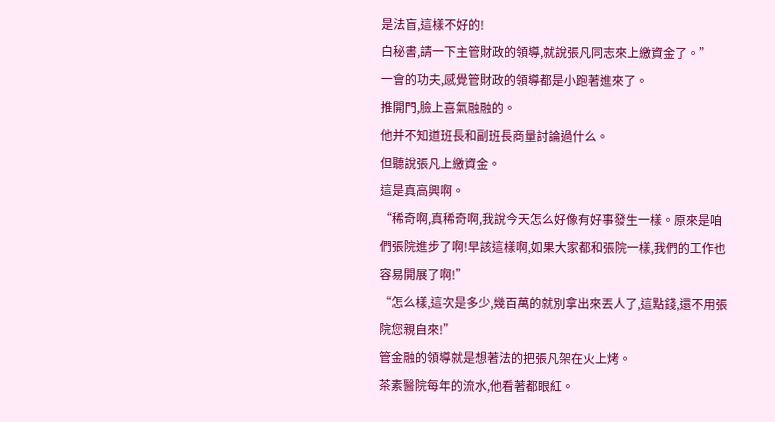是法盲,這樣不好的!
白秘書,請一下主管財政的領導,就說張凡同志來上繳資金了。”
一會的功夫,感覺管財政的領導都是小跑著進來了。
推開門,臉上喜氣融融的。
他并不知道班長和副班長商量討論過什么。
但聽說張凡上繳資金。
這是真高興啊。
“稀奇啊,真稀奇啊,我說今天怎么好像有好事發生一樣。原來是咱們張院進步了啊!早該這樣啊,如果大家都和張院一樣,我們的工作也容易開展了啊!”
“怎么樣,這次是多少,幾百萬的就別拿出來丟人了,這點錢,還不用張院您親自來!”
管金融的領導就是想著法的把張凡架在火上烤。
茶素醫院每年的流水,他看著都眼紅。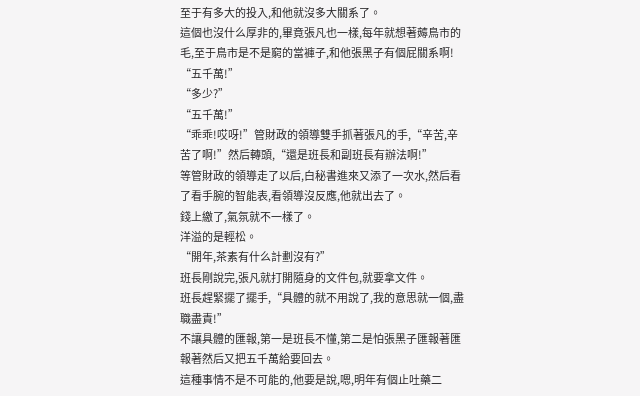至于有多大的投入,和他就沒多大關系了。
這個也沒什么厚非的,畢竟張凡也一樣,每年就想著薅鳥市的毛,至于鳥市是不是窮的當褲子,和他張黑子有個屁關系啊!
“五千萬!”
“多少?”
“五千萬!”
“乖乖!哎呀!”管財政的領導雙手抓著張凡的手,“辛苦,辛苦了啊!”然后轉頭,“還是班長和副班長有辦法啊!”
等管財政的領導走了以后,白秘書進來又添了一次水,然后看了看手腕的智能表,看領導沒反應,他就出去了。
錢上繳了,氣氛就不一樣了。
洋溢的是輕松。
“開年,茶素有什么計劃沒有?”
班長剛說完,張凡就打開隨身的文件包,就要拿文件。
班長趕緊擺了擺手,“具體的就不用說了,我的意思就一個,盡職盡責!”
不讓具體的匯報,第一是班長不懂,第二是怕張黑子匯報著匯報著然后又把五千萬給要回去。
這種事情不是不可能的,他要是說,嗯,明年有個止吐藥二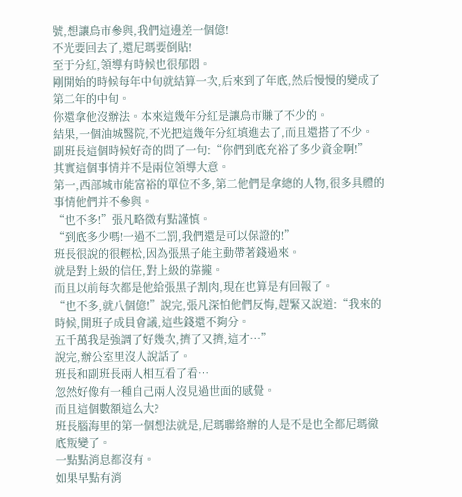號,想讓鳥市參與,我們這邊差一個億!
不光要回去了,還尼瑪要倒貼!
至于分紅,領導有時候也很郁悶。
剛開始的時候每年中旬就結算一次,后來到了年底,然后慢慢的變成了第二年的中旬。
你還拿他沒辦法。本來這幾年分紅是讓鳥市賺了不少的。
結果,一個油城醫院,不光把這幾年分紅填進去了,而且還搭了不少。
副班長這個時候好奇的問了一句:“你們到底充裕了多少資金啊!”
其實這個事情并不是兩位領導大意。
第一,西部城市能富裕的單位不多,第二他們是拿總的人物,很多具體的事情他們并不參與。
“也不多!”張凡略微有點謹慎。
“到底多少嗎!一過不二罰,我們還是可以保證的!”
班長很說的很輕松,因為張黑子能主動帶著錢過來。
就是對上級的信任,對上級的靠攏。
而且以前每次都是他給張黑子割肉,現在也算是有回報了。
“也不多,就八個億!”說完,張凡深怕他們反悔,趕緊又說道:“我來的時候,開班子成員會議,這些錢還不夠分。
五千萬我是強調了好幾次,擠了又擠,這才…”
說完,辦公室里沒人說話了。
班長和副班長兩人相互看了看…
忽然好像有一種自己兩人沒見過世面的感覺。
而且這個數額這么大?
班長腦海里的第一個想法就是,尼瑪聯絡辦的人是不是也全都尼瑪徹底叛變了。
一點點消息都沒有。
如果早點有消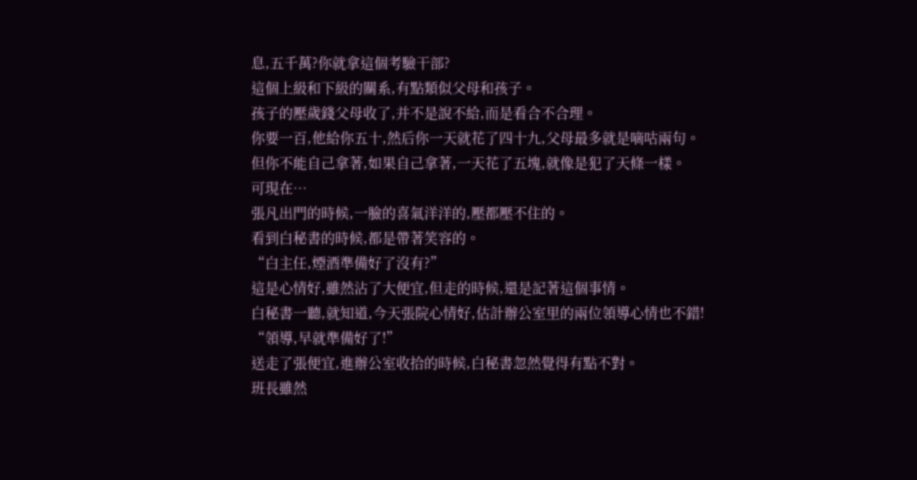息,五千萬?你就拿這個考驗干部?
這個上級和下級的關系,有點類似父母和孩子。
孩子的壓歲錢父母收了,并不是說不給,而是看合不合理。
你要一百,他給你五十,然后你一天就花了四十九,父母最多就是嘀咕兩句。
但你不能自己拿著,如果自己拿著,一天花了五塊,就像是犯了天條一樣。
可現在…
張凡出門的時候,一臉的喜氣洋洋的,壓都壓不住的。
看到白秘書的時候,都是帶著笑容的。
“白主任,煙酒準備好了沒有?”
這是心情好,雖然沾了大便宜,但走的時候,還是記著這個事情。
白秘書一聽,就知道,今天張院心情好,估計辦公室里的兩位領導心情也不錯!
“領導,早就準備好了!”
送走了張便宜,進辦公室收拾的時候,白秘書忽然覺得有點不對。
班長雖然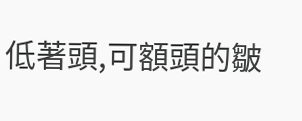低著頭,可額頭的皺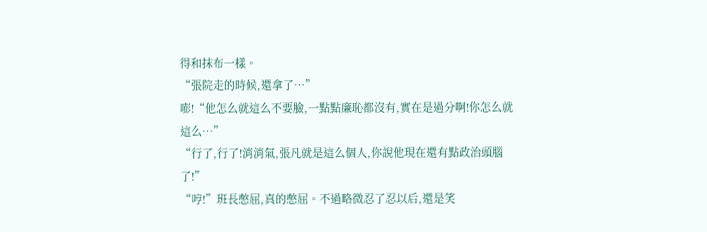得和抹布一樣。
“張院走的時候,還拿了…”
嘭!“他怎么就這么不要臉,一點點廉恥都沒有,實在是過分啊!你怎么就這么…”
“行了,行了!消消氣,張凡就是這么個人,你說他現在還有點政治頭腦了!”
“哼!”班長憋屈,真的憋屈。不過略微忍了忍以后,還是笑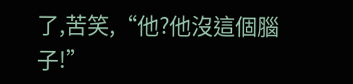了,苦笑,“他?他沒這個腦子!”